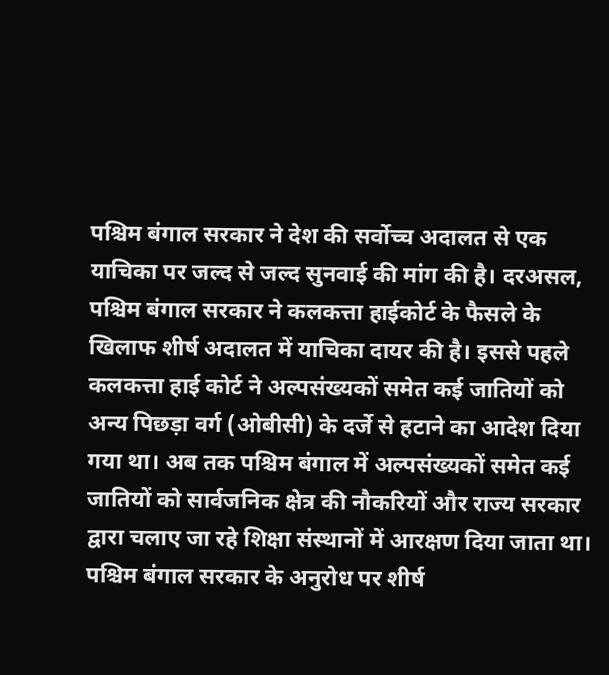पश्चिम बंगाल सरकार ने देश की सर्वोच्च अदालत से एक याचिका पर जल्द से जल्द सुनवाई की मांग की है। दरअसल, पश्चिम बंगाल सरकार ने कलकत्ता हाईकोर्ट के फैसले के खिलाफ शीर्ष अदालत में याचिका दायर की है। इससे पहले कलकत्ता हाई कोर्ट ने अल्पसंख्यकों समेत कई जातियों को अन्य पिछड़ा वर्ग (ओबीसी) के दर्जे से हटाने का आदेश दिया गया था। अब तक पश्चिम बंगाल में अल्पसंख्यकों समेत कई जातियों को सार्वजनिक क्षेत्र की नौकरियों और राज्य सरकार द्वारा चलाए जा रहे शिक्षा संस्थानों में आरक्षण दिया जाता था। पश्चिम बंगाल सरकार के अनुरोध पर शीर्ष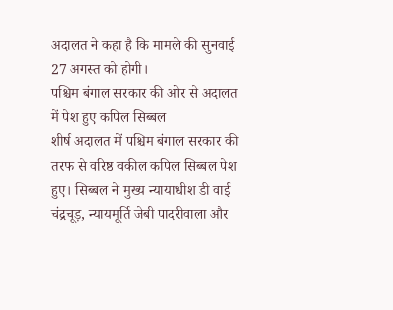अदालत ने कहा है कि मामले की सुनवाई 27 अगस्त को होगी।
पश्चिम बंगाल सरकार की ओर से अदालत में पेश हुए कपिल सिब्बल
शीर्ष अदालत में पश्चिम बंगाल सरकार की तरफ से वरिष्ठ वकील कपिल सिब्बल पेश हुए। सिब्बल ने मुख्य न्यायाधीश डी वाई चंद्रचूड़, न्यायमूर्ति जेबी पादरीवाला और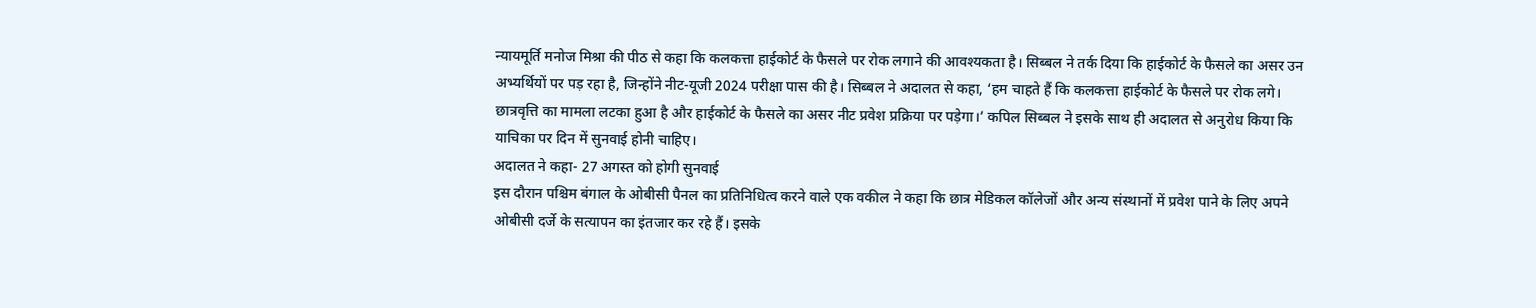न्यायमूर्ति मनोज मिश्रा की पीठ से कहा कि कलकत्ता हाईकोर्ट के फैसले पर रोक लगाने की आवश्यकता है। सिब्बल ने तर्क दिया कि हाईकोर्ट के फैसले का असर उन अभ्यर्थियों पर पड़ रहा है, जिन्होंने नीट-यूजी 2024 परीक्षा पास की है। सिब्बल ने अदालत से कहा, ‘हम चाहते हैं कि कलकत्ता हाईकोर्ट के फैसले पर रोक लगे। छात्रवृत्ति का मामला लटका हुआ है और हाईकोर्ट के फैसले का असर नीट प्रवेश प्रक्रिया पर पड़ेगा।’ कपिल सिब्बल ने इसके साथ ही अदालत से अनुरोध किया कि याचिका पर दिन में सुनवाई होनी चाहिए।
अदालत ने कहा- 27 अगस्त को होगी सुनवाई
इस दौरान पश्चिम बंगाल के ओबीसी पैनल का प्रतिनिधित्व करने वाले एक वकील ने कहा कि छात्र मेडिकल कॉलेजों और अन्य संस्थानों में प्रवेश पाने के लिए अपने ओबीसी दर्जे के सत्यापन का इंतजार कर रहे हैं। इसके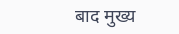बाद मुख्य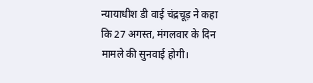न्यायाधीश डी वाई चंद्रचूड़ ने कहा कि 27 अगस्त, मंगलवार के दिन मामले की सुनवाई होगी।